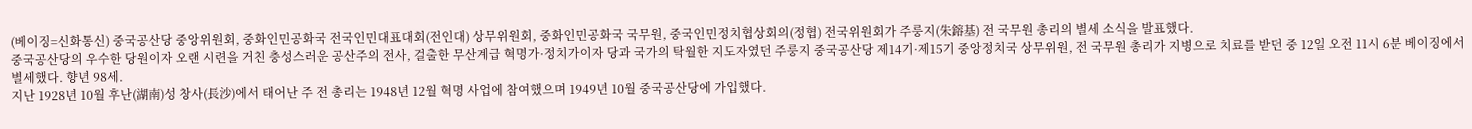(베이징=신화통신) 중국공산당 중앙위원회, 중화인민공화국 전국인민대표대회(전인대) 상무위원회, 중화인민공화국 국무원, 중국인민정치협상회의(정협) 전국위원회가 주룽지(朱鎔基) 전 국무원 총리의 별세 소식을 발표했다.
중국공산당의 우수한 당원이자 오랜 시련을 거친 충성스러운 공산주의 전사, 걸출한 무산계급 혁명가·정치가이자 당과 국가의 탁월한 지도자였던 주룽지 중국공산당 제14기·제15기 중앙정치국 상무위원, 전 국무원 총리가 지병으로 치료를 받던 중 12일 오전 11시 6분 베이징에서 별세했다. 향년 98세.
지난 1928년 10월 후난(湖南)성 창사(長沙)에서 태어난 주 전 총리는 1948년 12월 혁명 사업에 참여했으며 1949년 10월 중국공산당에 가입했다.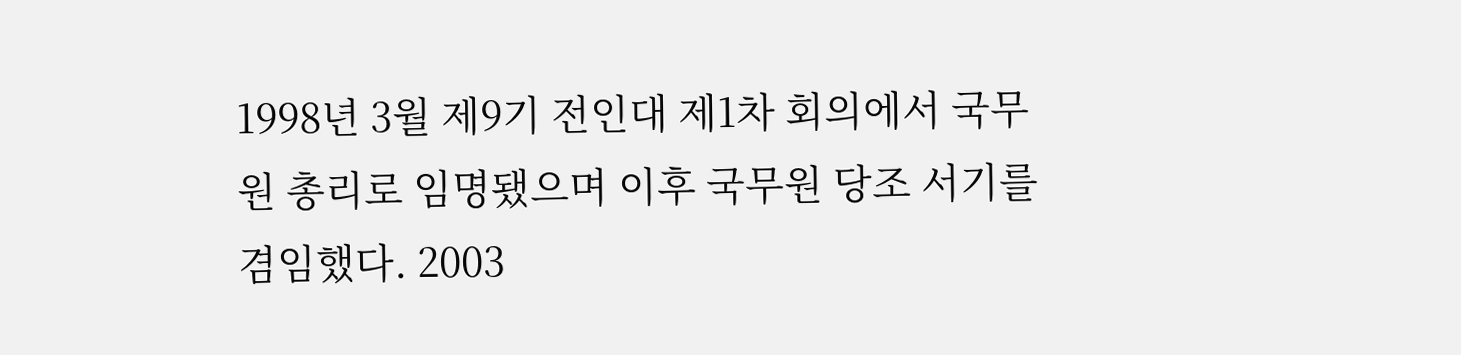1998년 3월 제9기 전인대 제1차 회의에서 국무원 총리로 임명됐으며 이후 국무원 당조 서기를 겸임했다. 2003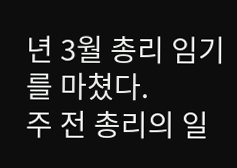년 3월 총리 임기를 마쳤다.
주 전 총리의 일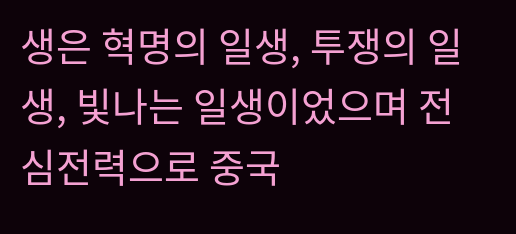생은 혁명의 일생, 투쟁의 일생, 빛나는 일생이었으며 전심전력으로 중국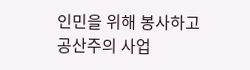인민을 위해 봉사하고 공산주의 사업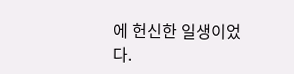에 헌신한 일생이었다.